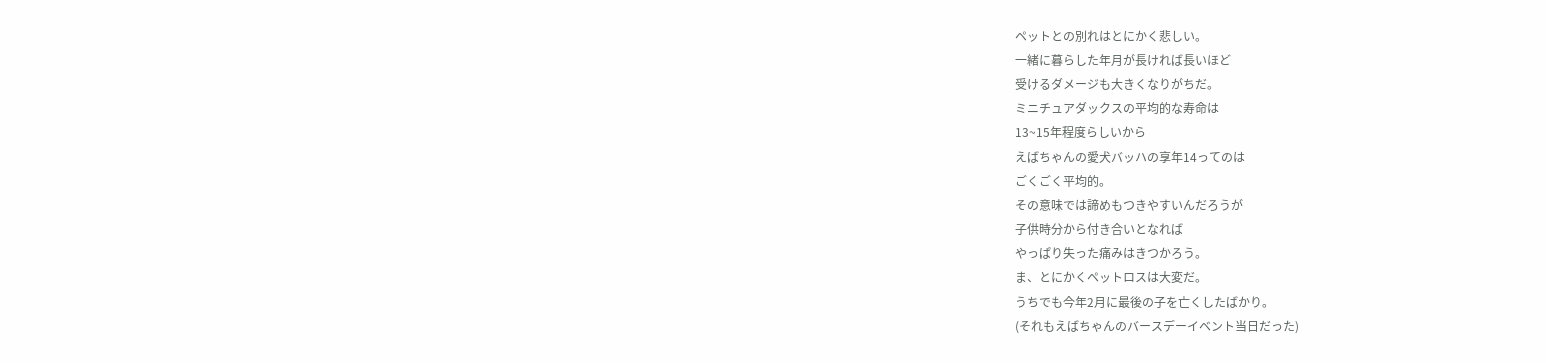ペットとの別れはとにかく悲しい。
一緒に暮らした年月が長ければ長いほど
受けるダメージも大きくなりがちだ。
ミニチュアダックスの平均的な寿命は
13~15年程度らしいから
えばちゃんの愛犬バッハの享年14ってのは
ごくごく平均的。
その意味では諦めもつきやすいんだろうが
子供時分から付き合いとなれば
やっぱり失った痛みはきつかろう。
ま、とにかくペットロスは大変だ。
うちでも今年2月に最後の子を亡くしたばかり。
(それもえばちゃんのバースデーイベント当日だった)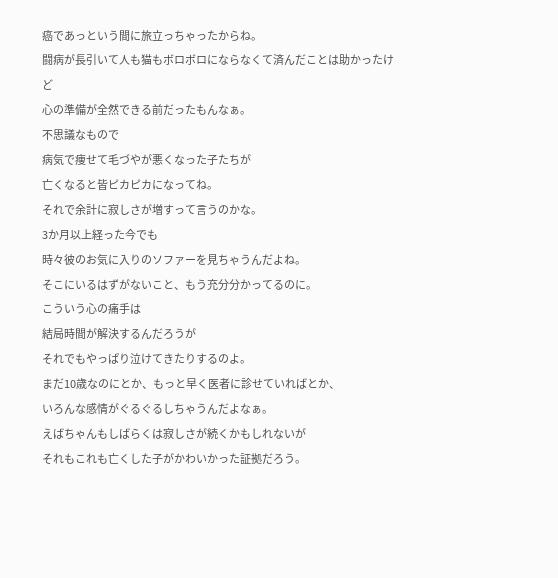癌であっという間に旅立っちゃったからね。
闘病が長引いて人も猫もボロボロにならなくて済んだことは助かったけど
心の準備が全然できる前だったもんなぁ。
不思議なもので
病気で痩せて毛づやが悪くなった子たちが
亡くなると皆ピカピカになってね。
それで余計に寂しさが増すって言うのかな。
3か月以上経った今でも
時々彼のお気に入りのソファーを見ちゃうんだよね。
そこにいるはずがないこと、もう充分分かってるのに。
こういう心の痛手は
結局時間が解決するんだろうが
それでもやっぱり泣けてきたりするのよ。
まだ10歳なのにとか、もっと早く医者に診せていればとか、
いろんな感情がぐるぐるしちゃうんだよなぁ。
えばちゃんもしばらくは寂しさが続くかもしれないが
それもこれも亡くした子がかわいかった証拠だろう。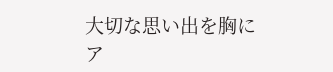大切な思い出を胸に
ア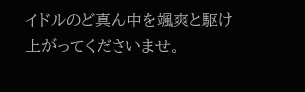イドルのど真ん中を颯爽と駆け上がってくださいませ。